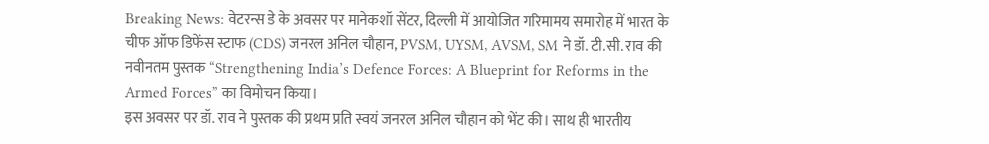Breaking News: वेटरन्स डे के अवसर पर मानेकशॉ सेंटर, दिल्ली में आयोजित गरिमामय समारोह में भारत के चीफ ऑफ डिफेंस स्टाफ (CDS) जनरल अनिल चौहान, PVSM, UYSM, AVSM, SM ने डॉ. टी.सी. राव की नवीनतम पुस्तक “Strengthening India’s Defence Forces: A Blueprint for Reforms in the Armed Forces” का विमोचन किया।
इस अवसर पर डॉ. राव ने पुस्तक की प्रथम प्रति स्वयं जनरल अनिल चौहान को भेंट की। साथ ही भारतीय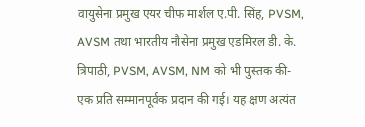वायुसेना प्रमुख एयर चीफ मार्शल ए.पी. सिंह, PVSM, AVSM तथा भारतीय नौसेना प्रमुख एडमिरल डी. के. त्रिपाठी, PVSM, AVSM, NM को भी पुस्तक की-एक प्रति सम्मानपूर्वक प्रदान की गई। यह क्षण अत्यंत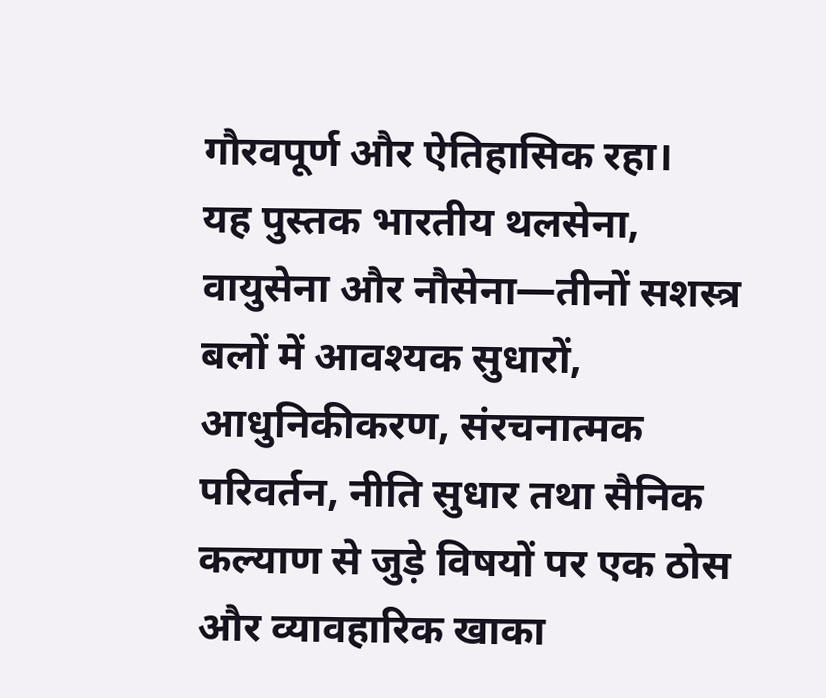गौरवपूर्ण और ऐतिहासिक रहा।
यह पुस्तक भारतीय थलसेना, वायुसेना और नौसेना—तीनों सशस्त्र बलों में आवश्यक सुधारों, आधुनिकीकरण, संरचनात्मक परिवर्तन, नीति सुधार तथा सैनिक कल्याण से जुड़े विषयों पर एक ठोस और व्यावहारिक खाका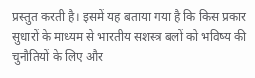प्रस्तुत करती है। इसमें यह बताया गया है कि किस प्रकार सुधारों के माध्यम से भारतीय सशस्त्र बलों को भविष्य की चुनौतियों के लिए और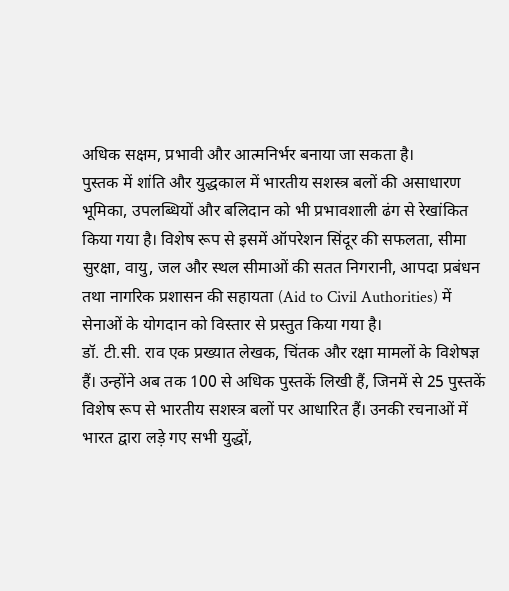अधिक सक्षम, प्रभावी और आत्मनिर्भर बनाया जा सकता है।
पुस्तक में शांति और युद्धकाल में भारतीय सशस्त्र बलों की असाधारण भूमिका, उपलब्धियों और बलिदान को भी प्रभावशाली ढंग से रेखांकित किया गया है। विशेष रूप से इसमें ऑपरेशन सिंदूर की सफलता, सीमा सुरक्षा, वायु, जल और स्थल सीमाओं की सतत निगरानी, आपदा प्रबंधन तथा नागरिक प्रशासन की सहायता (Aid to Civil Authorities) में सेनाओं के योगदान को विस्तार से प्रस्तुत किया गया है।
डॉ. टी.सी. राव एक प्रख्यात लेखक, चिंतक और रक्षा मामलों के विशेषज्ञ हैं। उन्होंने अब तक 100 से अधिक पुस्तकें लिखी हैं, जिनमें से 25 पुस्तकें विशेष रूप से भारतीय सशस्त्र बलों पर आधारित हैं। उनकी रचनाओं में भारत द्वारा लड़े गए सभी युद्धों,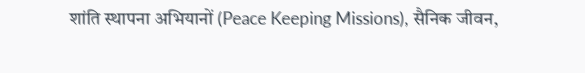शांति स्थापना अभियानों (Peace Keeping Missions), सैनिक जीवन,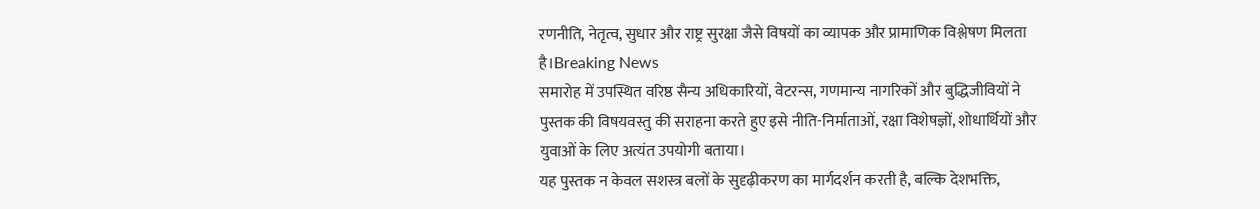रणनीति, नेतृत्व, सुधार और राष्ट्र सुरक्षा जैसे विषयों का व्यापक और प्रामाणिक विश्लेषण मिलता है।Breaking News
समारोह में उपस्थित वरिष्ठ सैन्य अधिकारियों, वेटरन्स, गणमान्य नागरिकों और बुद्धिजीवियों ने पुस्तक की विषयवस्तु की सराहना करते हुए इसे नीति-निर्माताओं, रक्षा विशेषज्ञों, शोधार्थियों और युवाओं के लिए अत्यंत उपयोगी बताया।
यह पुस्तक न केवल सशस्त्र बलों के सुदृढ़ीकरण का मार्गदर्शन करती है, बल्कि देशभक्ति,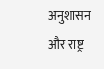अनुशासन और राष्ट्र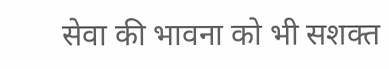सेवा की भावना को भी सशक्त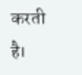करती है।